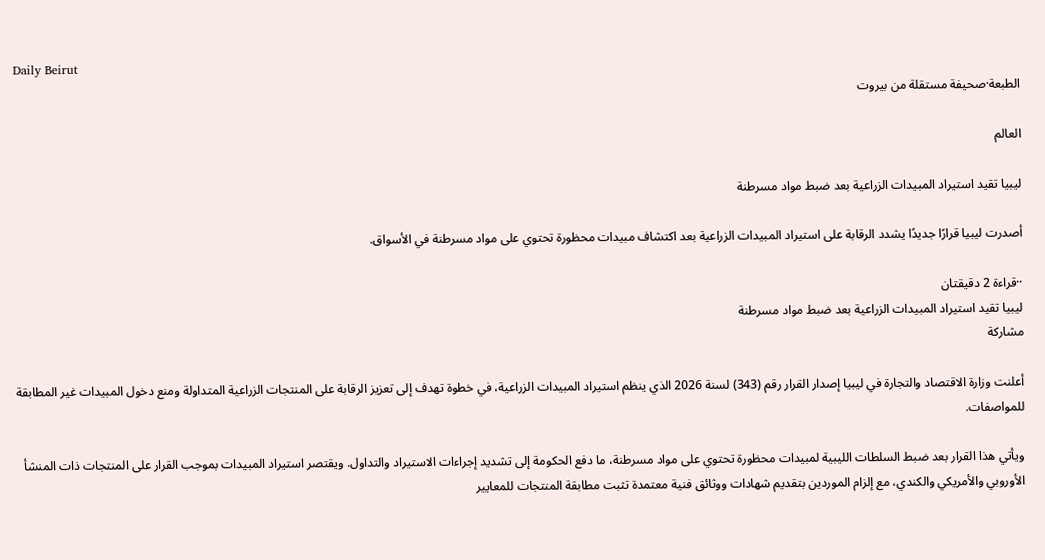Daily Beirut
الطبعة·صحيفة مستقلة من بيروت

العالم

ليبيا تقيد استيراد المبيدات الزراعية بعد ضبط مواد مسرطنة

أصدرت ليبيا قرارًا جديدًا يشدد الرقابة على استيراد المبيدات الزراعية بعد اكتشاف مبيدات محظورة تحتوي على مواد مسرطنة في الأسواق.

··قراءة 2 دقيقتان
ليبيا تقيد استيراد المبيدات الزراعية بعد ضبط مواد مسرطنة
مشاركة

أعلنت وزارة الاقتصاد والتجارة في ليبيا إصدار القرار رقم (343) لسنة 2026 الذي ينظم استيراد المبيدات الزراعية، في خطوة تهدف إلى تعزيز الرقابة على المنتجات الزراعية المتداولة ومنع دخول المبيدات غير المطابقة للمواصفات.

ويأتي هذا القرار بعد ضبط السلطات الليبية لمبيدات محظورة تحتوي على مواد مسرطنة، ما دفع الحكومة إلى تشديد إجراءات الاستيراد والتداول. ويقتصر استيراد المبيدات بموجب القرار على المنتجات ذات المنشأ الأوروبي والأمريكي والكندي، مع إلزام الموردين بتقديم شهادات ووثائق فنية معتمدة تثبت مطابقة المنتجات للمعايير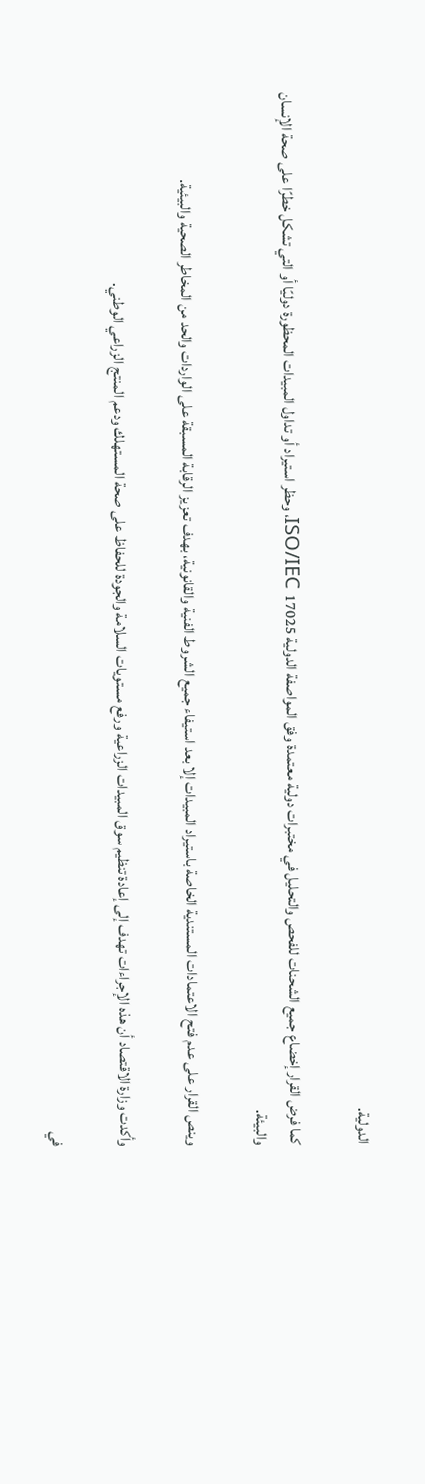الدولية.

كما فرض القرار إخضاع جميع الشحنات للفحص والتحليل في مختبرات دولية معتمدة وفق المواصفة الدولية ISO/IEC 17025، وحظر استيراد أو تداول المبيدات المحظورة دوليًا أو التي تشكل خطرًا على صحة الإنسان والبيئة.

وينص القرار على عدم فتح الاعتمادات المستندية الخاصة باستيراد المبيدات إلا بعد استيفاء جميع الشروط الفنية والقانونية، بهدف تعزيز الرقابة المسبقة على الواردات والحد من المخاطر الصحية والبيئية.

وأكدت وزارة الاقتصاد أن هذه الإجراءات تهدف إلى إعادة تنظيم سوق المبيدات الزراعية ورفع مستويات السلامة والجودة للحفاظ على صحة المستهلك ودعم المنتج الزراعي الوطني.

في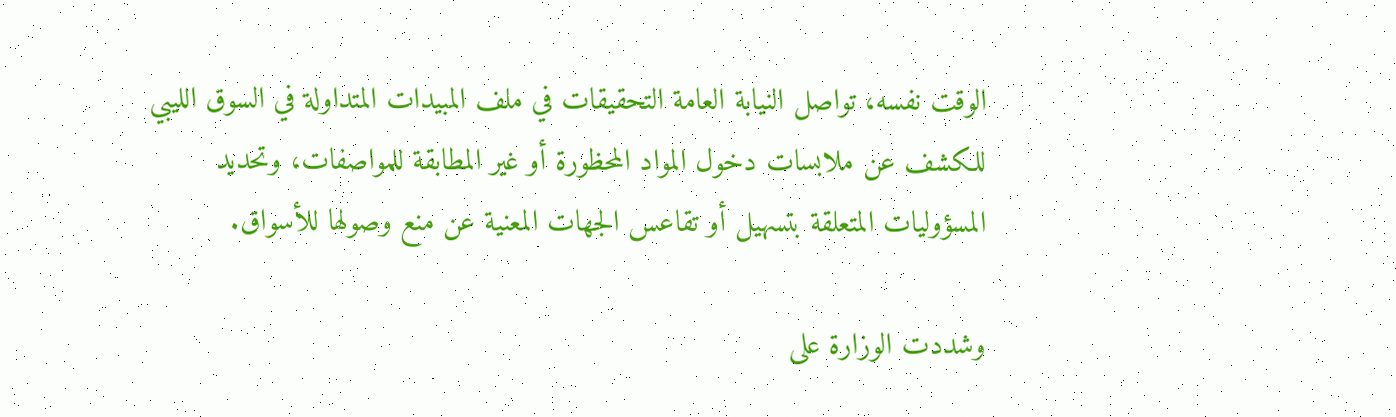الوقت نفسه، تواصل النيابة العامة التحقيقات في ملف المبيدات المتداولة في السوق الليبي للكشف عن ملابسات دخول المواد المحظورة أو غير المطابقة للمواصفات، وتحديد المسؤوليات المتعلقة بتسهيل أو تقاعس الجهات المعنية عن منع وصولها للأسواق.

وشددت الوزارة على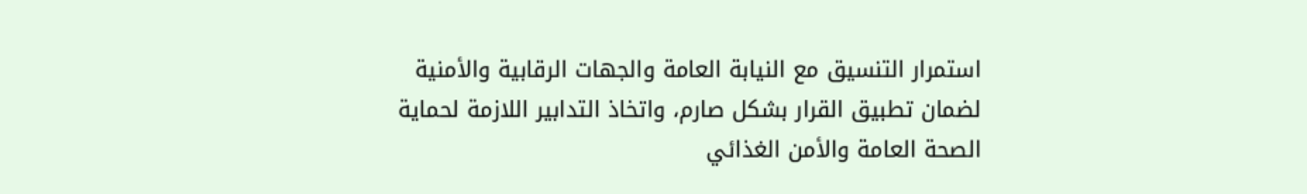استمرار التنسيق مع النيابة العامة والجهات الرقابية والأمنية لضمان تطبيق القرار بشكل صارم، واتخاذ التدابير اللازمة لحماية الصحة العامة والأمن الغذائي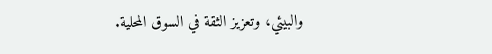والبيئي، وتعزيز الثقة في السوق المحلية.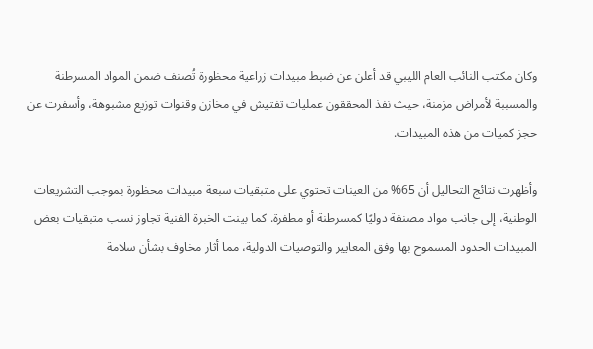وكان مكتب النائب العام الليبي قد أعلن عن ضبط مبيدات زراعية محظورة تُصنف ضمن المواد المسرطنة والمسببة لأمراض مزمنة، حيث نفذ المحققون عمليات تفتيش في مخازن وقنوات توزيع مشبوهة، وأسفرت عن حجز كميات من هذه المبيدات.

وأظهرت نتائج التحاليل أن 65% من العينات تحتوي على متبقيات سبعة مبيدات محظورة بموجب التشريعات الوطنية، إلى جانب مواد مصنفة دوليًا كمسرطنة أو مطفرة. كما بينت الخبرة الفنية تجاوز نسب متبقيات بعض المبيدات الحدود المسموح بها وفق المعايير والتوصيات الدولية، مما أثار مخاوف بشأن سلامة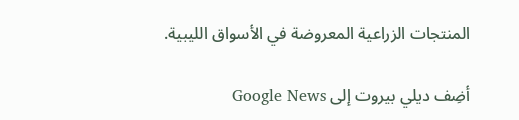المنتجات الزراعية المعروضة في الأسواق الليبية.

أضِف ديلي بيروت إلى Google News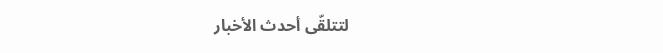لتتلقّى أحدث الأخبار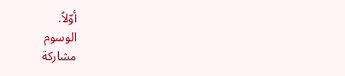أوّلاً.
الوسوم
مشاركة